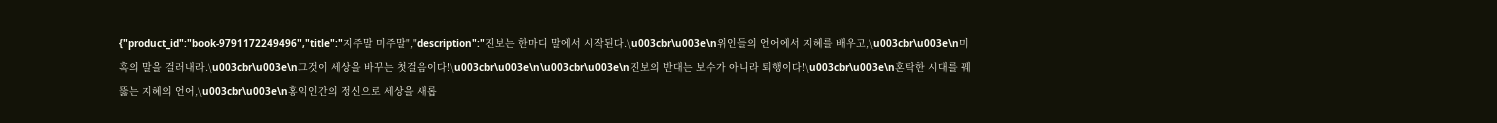{"product_id":"book-9791172249496","title":"지주말 미주말","description":"진보는 한마디 말에서 시작된다.\u003cbr\u003e\n위인들의 언어에서 지혜를 배우고,\u003cbr\u003e\n미혹의 말을 걸러내라.\u003cbr\u003e\n그것이 세상을 바꾸는 첫걸음이다!\u003cbr\u003e\n\u003cbr\u003e\n진보의 반대는 보수가 아니라 퇴행이다!\u003cbr\u003e\n혼탁한 시대를 꿰뚫는 지혜의 언어,\u003cbr\u003e\n홍익인간의 정신으로 세상을 새롭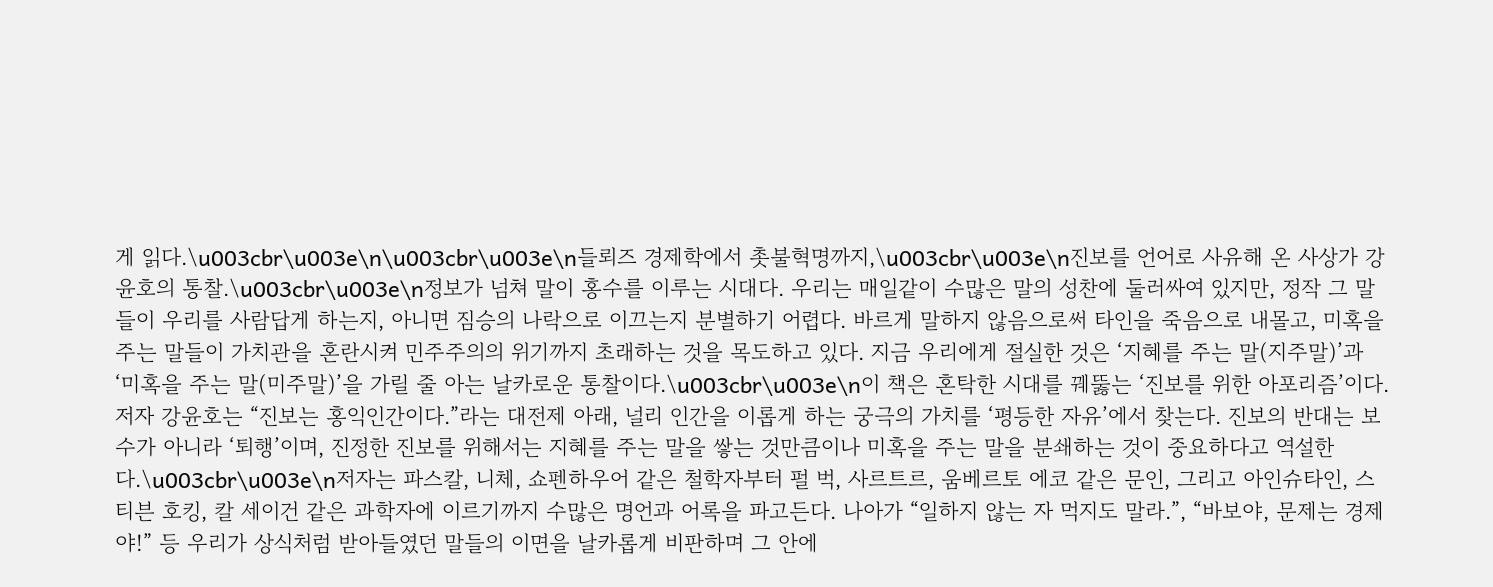게 읽다.\u003cbr\u003e\n\u003cbr\u003e\n들뢰즈 경제학에서 촛불혁명까지,\u003cbr\u003e\n진보를 언어로 사유해 온 사상가 강윤호의 통찰.\u003cbr\u003e\n정보가 넘쳐 말이 홍수를 이루는 시대다. 우리는 매일같이 수많은 말의 성찬에 둘러싸여 있지만, 정작 그 말들이 우리를 사람답게 하는지, 아니면 짐승의 나락으로 이끄는지 분별하기 어렵다. 바르게 말하지 않음으로써 타인을 죽음으로 내몰고, 미혹을 주는 말들이 가치관을 혼란시켜 민주주의의 위기까지 초래하는 것을 목도하고 있다. 지금 우리에게 절실한 것은 ‘지혜를 주는 말(지주말)’과 ‘미혹을 주는 말(미주말)’을 가릴 줄 아는 날카로운 통찰이다.\u003cbr\u003e\n이 책은 혼탁한 시대를 꿰뚫는 ‘진보를 위한 아포리즘’이다. 저자 강윤호는 “진보는 홍익인간이다.”라는 대전제 아래, 널리 인간을 이롭게 하는 궁극의 가치를 ‘평등한 자유’에서 찾는다. 진보의 반대는 보수가 아니라 ‘퇴행’이며, 진정한 진보를 위해서는 지혜를 주는 말을 쌓는 것만큼이나 미혹을 주는 말을 분쇄하는 것이 중요하다고 역설한다.\u003cbr\u003e\n저자는 파스칼, 니체, 쇼펜하우어 같은 철학자부터 펄 벅, 사르트르, 움베르토 에코 같은 문인, 그리고 아인슈타인, 스티븐 호킹, 칼 세이건 같은 과학자에 이르기까지 수많은 명언과 어록을 파고든다. 나아가 “일하지 않는 자 먹지도 말라.”, “바보야, 문제는 경제야!” 등 우리가 상식처럼 받아들였던 말들의 이면을 날카롭게 비판하며 그 안에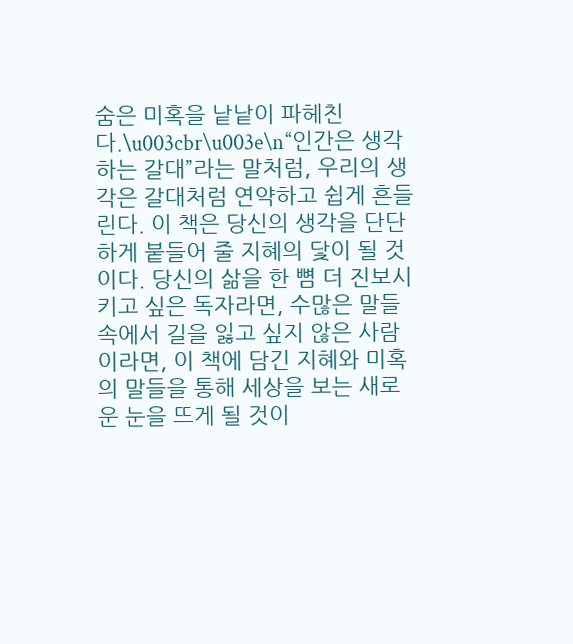숨은 미혹을 낱낱이 파헤친다.\u003cbr\u003e\n“인간은 생각하는 갈대”라는 말처럼, 우리의 생각은 갈대처럼 연약하고 쉽게 흔들린다. 이 책은 당신의 생각을 단단하게 붙들어 줄 지혜의 닻이 될 것이다. 당신의 삶을 한 뼘 더 진보시키고 싶은 독자라면, 수많은 말들 속에서 길을 잃고 싶지 않은 사람이라면, 이 책에 담긴 지혜와 미혹의 말들을 통해 세상을 보는 새로운 눈을 뜨게 될 것이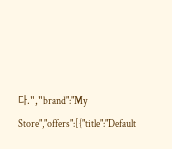다.","brand":"My Store","offers":[{"title":"Default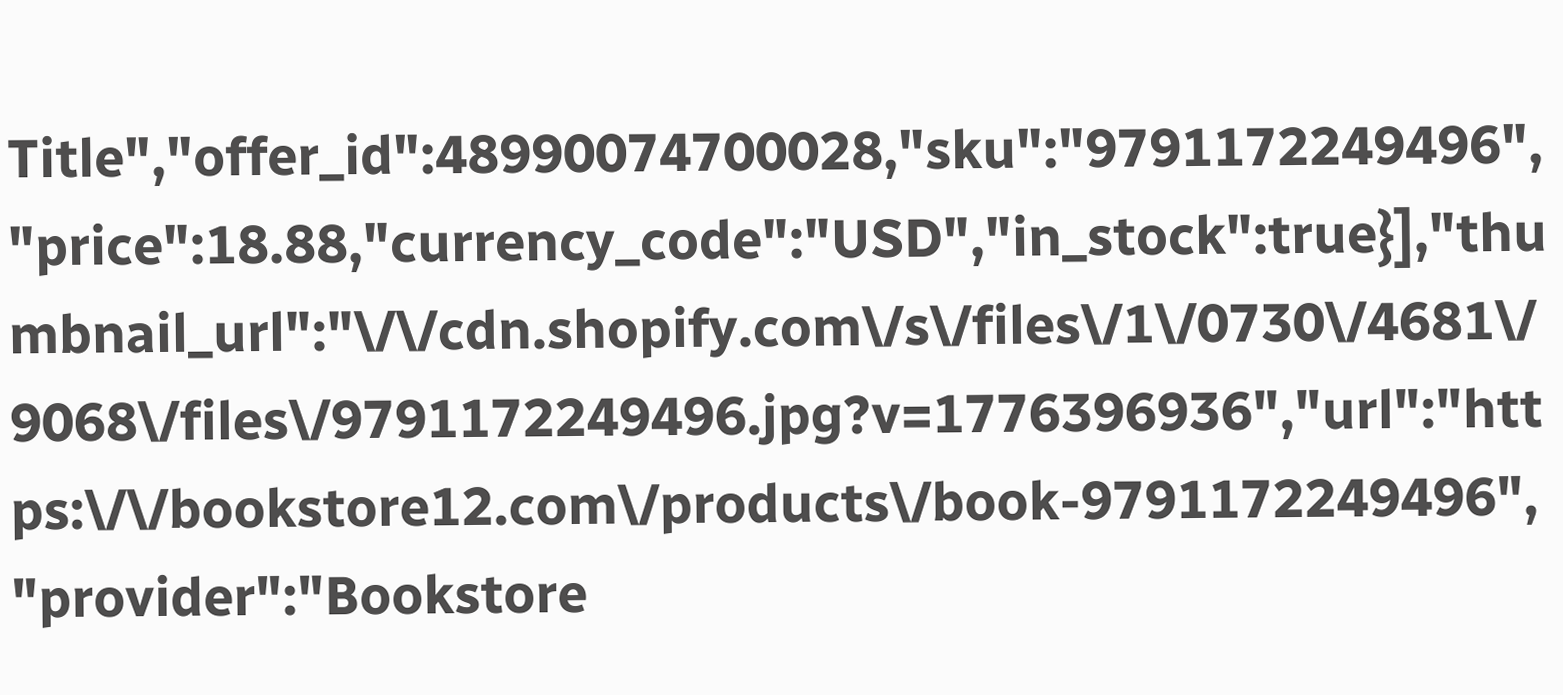Title","offer_id":48990074700028,"sku":"9791172249496","price":18.88,"currency_code":"USD","in_stock":true}],"thumbnail_url":"\/\/cdn.shopify.com\/s\/files\/1\/0730\/4681\/9068\/files\/9791172249496.jpg?v=1776396936","url":"https:\/\/bookstore12.com\/products\/book-9791172249496","provider":"Bookstore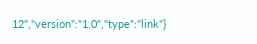12","version":"1.0","type":"link"}